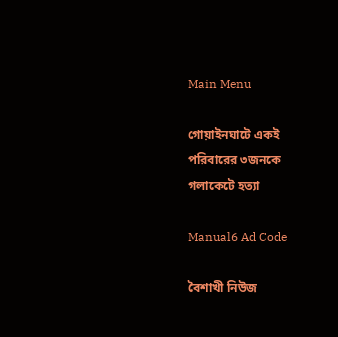Main Menu

গোয়াইনঘাটে একই পরিবারের ৩জনকে গলাকেটে হত্যা

Manual6 Ad Code

বৈশাখী নিউজ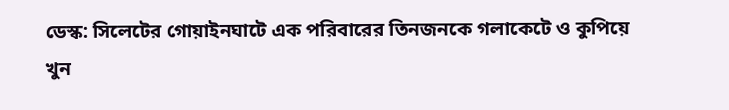ডেস্ক: সিলেটের গোয়াইনঘাটে এক পরিবারের তিনজনকে গলাকেটে ও কুপিয়ে খুন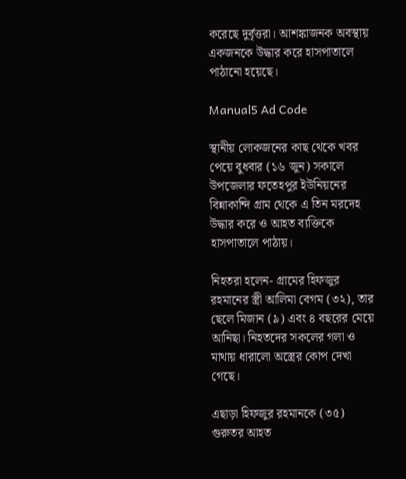করেছে দুর্বৃত্তরা। আশঙ্কাজনক অবস্থায় একজনকে উদ্ধার করে হাসপাতালে পাঠানো হয়েছে।

Manual5 Ad Code

স্থানীয় লোকজনের কাছ থেকে খবর পেয়ে বুধবার (১৬ জুন) সকালে উপজেলার ফতেহপুর ইউনিয়নের বিন্নাকান্দি গ্রাম থেকে এ তিন মরদেহ উদ্ধার করে ও আহত ব্যক্তিকে হাসপাতালে পাঠায়।

নিহতরা হলেন- গ্রামের হিফজুর রহমানের স্ত্রী আলিমা বেগম (৩২), তার ছেলে মিজান (৯) এবং ৪ বছরের মেয়ে আনিছা। নিহতদের সকলের গলা ও মাথায় ধারালো অস্ত্রের কোপ দেখা গেছে।

এছাড়া হিফজুর রহমানকে (৩৫) গুরুতর আহত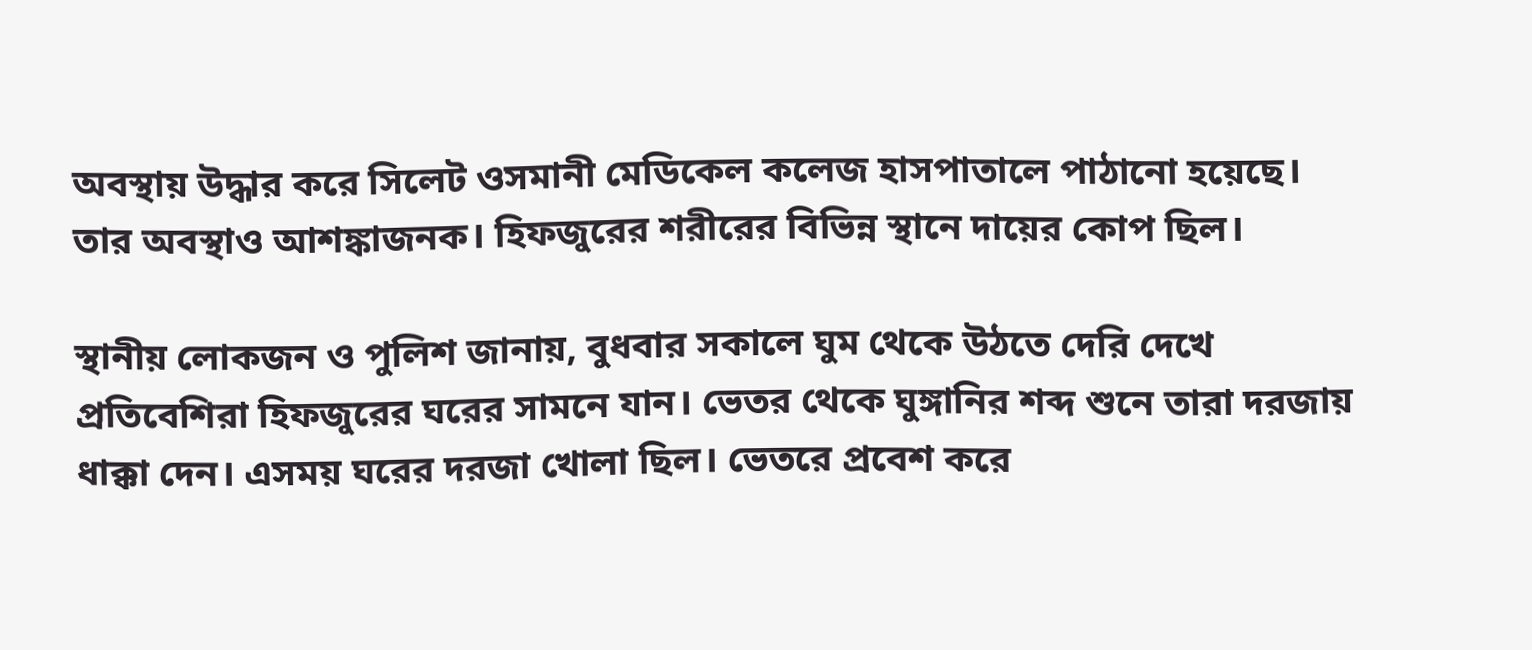অবস্থায় উদ্ধার করে সিলেট ওসমানী মেডিকেল কলেজ হাসপাতালে পাঠানো হয়েছে। তার অবস্থাও আশঙ্কাজনক। হিফজুরের শরীরের বিভিন্ন স্থানে দায়ের কোপ ছিল।

স্থানীয় লোকজন ও পুলিশ জানায়, বুধবার সকালে ঘুম থেকে উঠতে দেরি দেখে প্রতিবেশিরা হিফজুরের ঘরের সামনে যান। ভেতর থেকে ঘুঙ্গানির শব্দ শুনে তারা দরজায় ধাক্কা দেন। এসময় ঘরের দরজা খোলা ছিল। ভেতরে প্রবেশ করে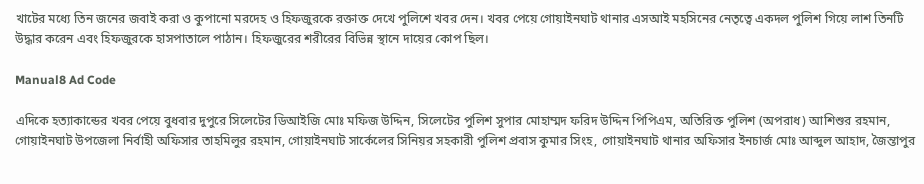খাটের মধ্যে তিন জনের জবাই করা ও কুপানো মরদেহ ও হিফজুরকে রক্তাক্ত দেখে পুলিশে খবর দেন। খবর পেয়ে গোয়াইনঘাট থানার এসআই মহসিনের নেতৃত্বে একদল পুলিশ গিয়ে লাশ তিনটি উদ্ধার করেন এবং হিফজুরকে হাসপাতালে পাঠান। হিফজুরের শরীরের বিভিন্ন স্থানে দায়ের কোপ ছিল।

Manual8 Ad Code

এদিকে হত্যাকান্ডের খবর পেয়ে বুধবার দুপুরে সিলেটের ডিআইজি মোঃ মফিজ উদ্দিন, সিলেটের পুলিশ সুপার মোহাম্মদ ফরিদ উদ্দিন পিপিএম, অতিরিক্ত পুলিশ (অপরাধ) আশিশুর রহমান, গোয়াইনঘাট উপজেলা নির্বাহী অফিসার তাহমিলুর রহমান, গোয়াইনঘাট সার্কেলের সিনিয়র সহকারী পুলিশ প্রবাস কুমার সিংহ, গোয়াইনঘাট থানার অফিসার ইনচার্জ মোঃ আব্দুল আহাদ, জৈন্তাপুর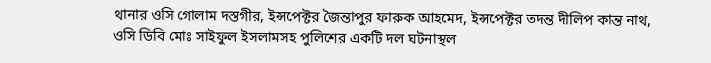থানার ওসি গোলাম দস্তগীর, ইন্সপেক্টর জৈন্তাপুর ফারুক আহমেদ, ইন্সপেক্টর তদন্ত দীলিপ কান্ত নাথ, ওসি ডিবি মোঃ সাইফুল ইসলামসহ পুলিশের একটি দল ঘটনাস্থল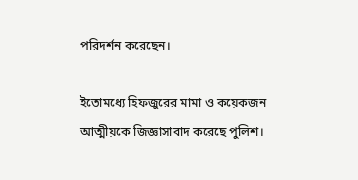পরিদর্শন করেছেন।

ইতোমধ্যে হিফজুরের মামা ও কয়েকজন আত্মীয়কে জিজ্ঞাসাবাদ করেছে পুলিশ।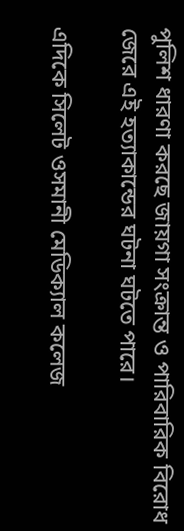পুলিশ ধারণা করছে জায়গা সংক্রান্ত ও পারিবারিক বিরোধ জেরে এই হত্যাকান্ডের ঘটনা ঘটতে পারে।

এদিকে সিলেট ওসমানী মেডিক্যাল কলেজ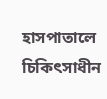হাসপাতালে চিকিৎসাধীন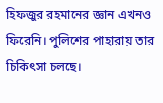হিফজুর রহমানের জ্ঞান এখনও ফিরেনি। পুলিশের পাহারায় তার চিকিৎসা চলছে।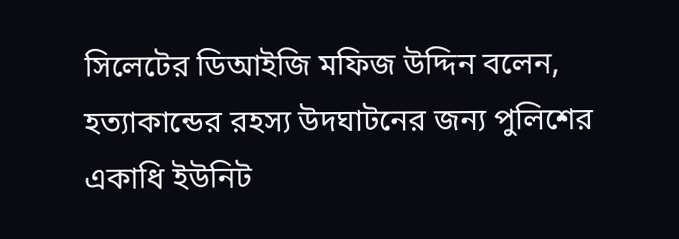সিলেটের ডিআইজি মফিজ উদ্দিন বলেন, হত্যাকান্ডের রহস্য উদঘাটনের জন্য পুলিশের একাধি ইউনিট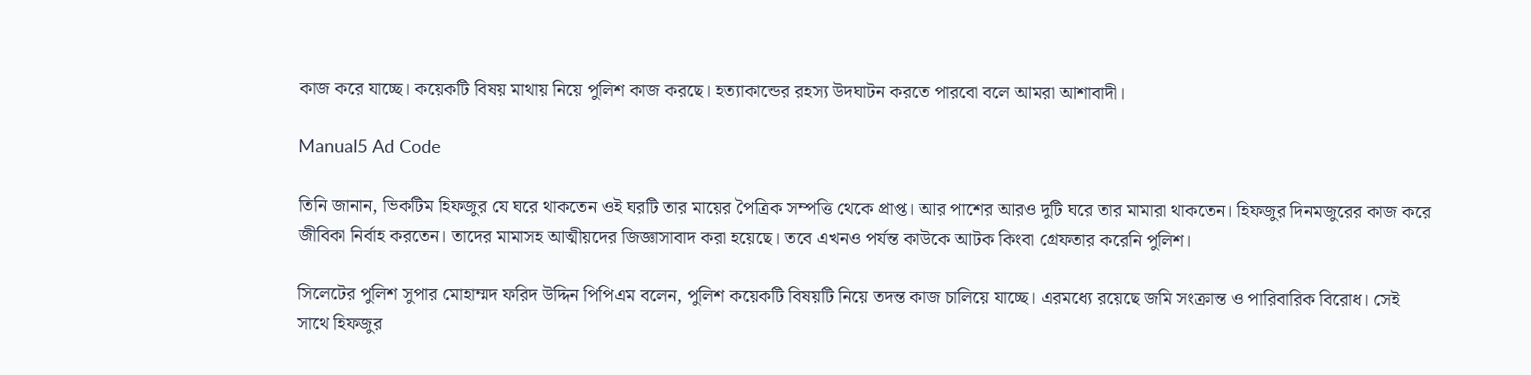কাজ করে যাচ্ছে। কয়েকটি বিষয় মাথায় নিয়ে পুলিশ কাজ করছে। হত্যাকান্ডের রহস্য উদঘাটন করতে পারবো বলে আমরা আশাবাদী।

Manual5 Ad Code

তিনি জানান, ভিকটিম হিফজুর যে ঘরে থাকতেন ওই ঘরটি তার মায়ের পৈত্রিক সম্পত্তি থেকে প্রাপ্ত। আর পাশের আরও দুটি ঘরে তার মামারা থাকতেন। হিফজুর দিনমজুরের কাজ করে জীবিকা নির্বাহ করতেন। তাদের মামাসহ আত্মীয়দের জিজ্ঞাসাবাদ করা হয়েছে। তবে এখনও পর্যন্ত কাউকে আটক কিংবা গ্রেফতার করেনি পুলিশ।

সিলেটের পুলিশ সুপার মোহাম্মদ ফরিদ উদ্দিন পিপিএম বলেন, পুলিশ কয়েকটি বিষয়টি নিয়ে তদন্ত কাজ চালিয়ে যাচ্ছে। এরমধ্যে রয়েছে জমি সংক্রান্ত ও পারিবারিক বিরোধ। সেই সাথে হিফজুর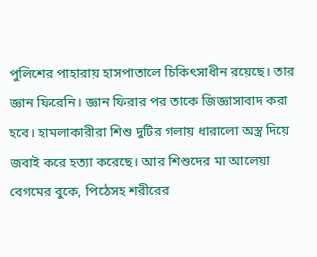পুলিশের পাহারায় হাসপাতালে চিকিৎসাধীন রয়েছে। তার জ্ঞান ফিরেনি। জ্ঞান ফিরার পর তাকে জিজ্ঞাসাবাদ করা হবে। হামলাকারীরা শিশু দুটির গলায় ধারালো অস্ত্র দিয়ে জবাই করে হত্যা করেছে। আর শিশুদের মা আলেয়া বেগমের বুকে, পিঠেসহ শরীরের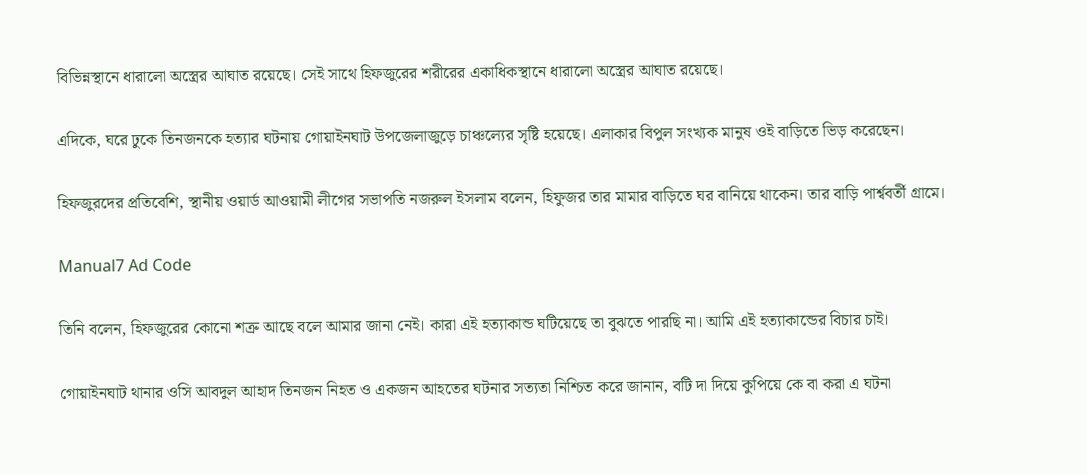বিভিন্নস্থানে ধারালো অস্ত্রের আঘাত রয়েছে। সেই সাথে হিফজুরের শরীরের একাধিকস্থানে ধারালো অস্ত্রের আঘাত রয়েছে।

এদিকে, ঘরে ঢুকে তিনজনকে হত্যার ঘটনায় গোয়াইনঘাট উপজেলাজুড়ে চাঞ্চল্যের সৃষ্টি হয়েছে। এলাকার বিপুল সংখ্যক মানুষ ওই বাড়িতে ভিড় করেছেন।

হিফজুরদের প্রতিবেশি, স্থানীয় ওয়ার্ড আওয়ামী লীগের সভাপতি নজরুল ইসলাম বলেন, হিফুজর তার মামার বাড়িতে ঘর বানিয়ে থাকেন। তার বাড়ি পার্শ্ববর্তী গ্রামে।

Manual7 Ad Code

তিনি বলেন, হিফজুরের কোনো শত্রু আছে বলে আমার জানা নেই। কারা এই হত্যাকান্ড ঘটিয়েছে তা বুঝতে পারছি না। আমি এই হত্যাকান্ডের বিচার চাই।

গোয়াইনঘাট থানার ওসি আবদুল আহাদ তিনজন নিহত ও একজন আহতের ঘটনার সত্যতা নিশ্চিত করে জানান, বটি দা দিয়ে কুপিয়ে কে বা করা এ ঘটনা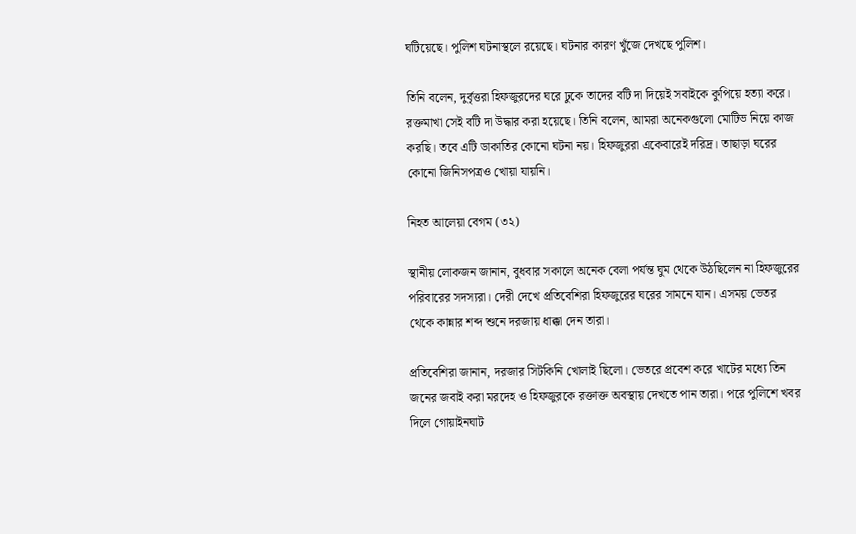ঘটিয়েছে। পুলিশ ঘটনাস্থলে রয়েছে। ঘটনার কারণ খুঁজে দেখছে পুলিশ।

তিনি বলেন, দুর্বৃত্তরা হিফজুরদের ঘরে ঢুকে তাদের বটি দা দিয়েই সবাইকে কুপিয়ে হত্যা করে। রক্তমাখা সেই বটি দা উদ্ধার করা হয়েছে। তিনি বলেন, আমরা অনেকগুলো মোটিভ নিয়ে কাজ করছি। তবে এটি ডাকাতির কোনো ঘটনা নয়। হিফজুররা একেবারেই দরিদ্র। তাছাড়া ঘরের কোনো জিনিসপত্রও খোয়া যায়নি।

নিহত আলেয়া বেগম (৩২)

স্থানীয় লোকজন জানান, বুধবার সকালে অনেক বেলা পর্যন্ত ঘুম থেকে উঠছিলেন না হিফজুরের পরিবারের সদস্যরা। দেরী দেখে প্রতিবেশিরা হিফজুরের ঘরের সামনে যান। এসময় ভেতর থেকে কান্নার শব্দ শুনে দরজায় ধাক্কা দেন তারা।

প্রতিবেশিরা জানান, দরজার সিটকিনি খোলাই ছিলো। ভেতরে প্রবেশ করে খাটের মধ্যে তিন জনের জবাই করা মরদেহ ও হিফজুরকে রক্তাক্ত অবস্থায় দেখতে পান তারা। পরে পুলিশে খবর দিলে গোয়াইনঘাট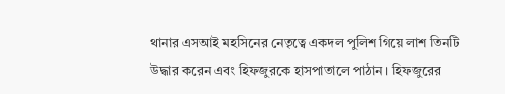থানার এসআই মহসিনের নেতৃত্বে একদল পুলিশ গিয়ে লাশ তিনটি উদ্ধার করেন এবং হিফজুরকে হাসপাতালে পাঠান। হিফজুরের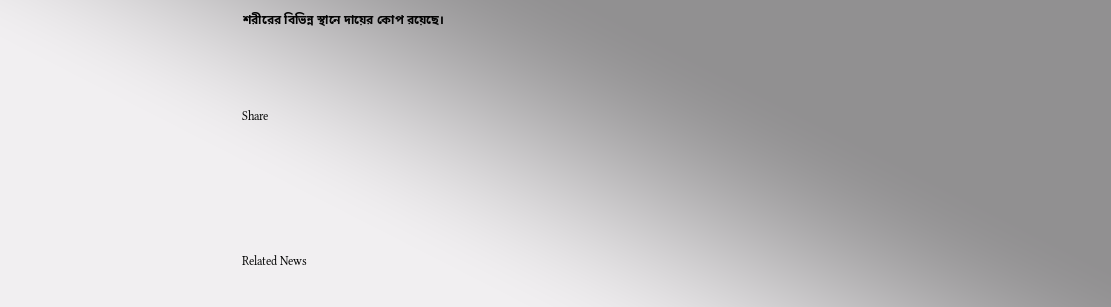শরীরের বিভিন্ন স্থানে দায়ের কোপ রয়েছে।



Share





Related News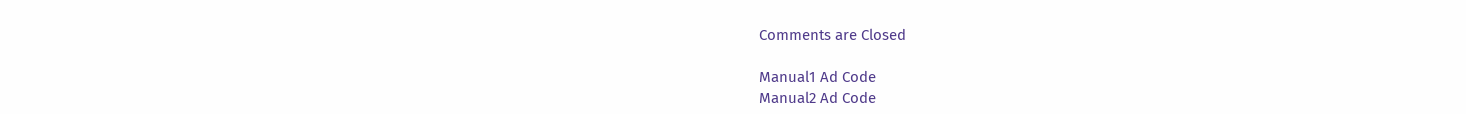Comments are Closed

Manual1 Ad Code
Manual2 Ad Code